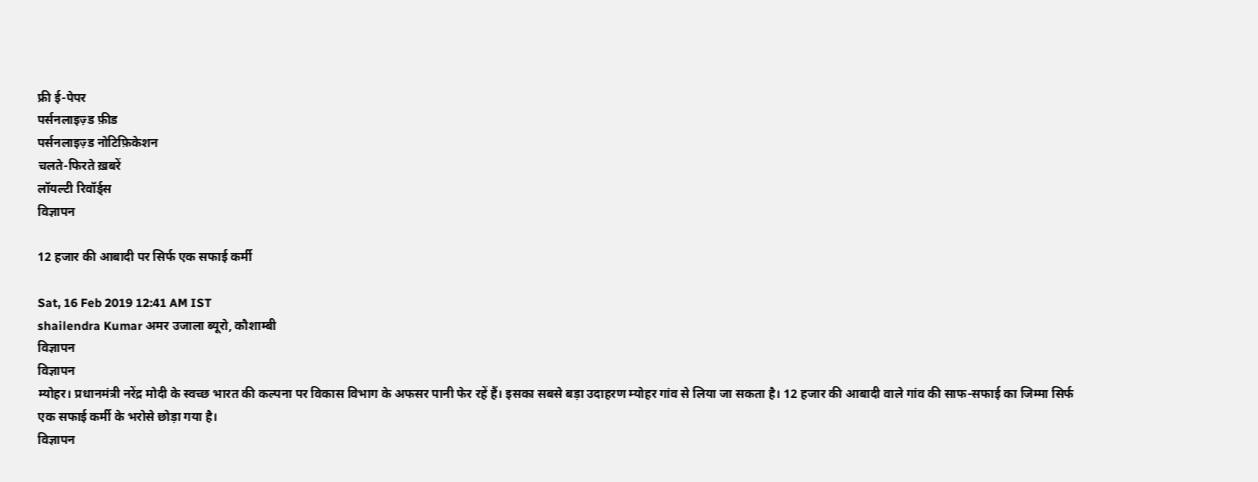फ्री ई-पेपर
पर्सनलाइज़्ड फ़ीड
पर्सनलाइज़्ड नोटिफ़िकेशन
चलते-फिरते ख़बरें
लॉयल्टी रिवॉर्ड्स
विज्ञापन

12 हजार की आबादी पर सिर्फ एक सफाई कर्मी

Sat, 16 Feb 2019 12:41 AM IST
shailendra Kumar अमर उजाला ब्यूरो, कौशाम्बी
विज्ञापन
विज्ञापन
म्योहर। प्रधानमंत्री नरेंद्र मोदी के स्वच्छ भारत की कल्पना पर विकास विभाग के अफसर पानी फेर रहें हैं। इसका सबसे बड़ा उदाहरण म्योहर गांव से लिया जा सकता है। 12 हजार की आबादी वाले गांव की साफ-सफाई का जिम्मा सिर्फ एक सफाई कर्मी के भरोसे छोड़ा गया है।
विज्ञापन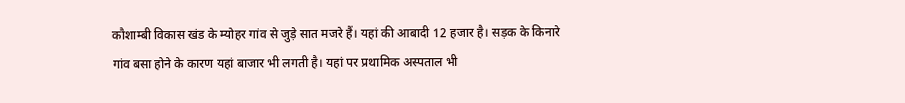कौशाम्बी विकास खंड के म्योहर गांव से जुड़े सात मजरे हैं। यहां की आबादी 12 हजार है। सड़क के किनारे गांव बसा होने के कारण यहां बाजार भी लगती है। यहां पर प्रथामिक अस्पताल भी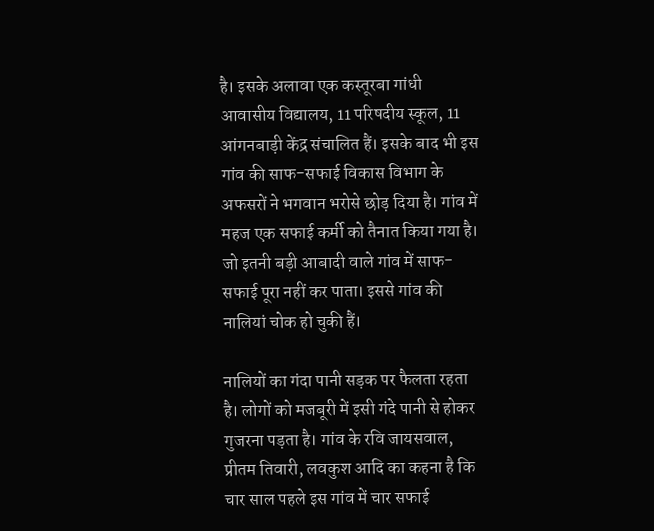है। इसके अलावा एक कस्तूरबा गांधी आवासीय विद्यालय, 11 परिषदीय स्कूल, 11 आंगनबाड़ी केंद्र संचालित हैं। इसके बाद भी इस गांव की साफ-सफाई विकास विभाग के अफसरों ने भगवान भरोसे छोड़ दिया है। गांव में महज एक सफाई कर्मी को तैनात किया गया है। जो इतनी बड़ी आबादी वाले गांव में साफ-सफाई पूरा नहीं कर पाता। इससे गांव की नालियां चोक हो चुकी हैं।

नालियों का गंदा पानी सड़क पर फैलता रहता है। लोगों को मजबूरी में इसी गंदे पानी से होकर गुजरना पड़ता है। गांव के रवि जायसवाल, प्रीतम तिवारी, लवकुश आदि का कहना है कि चार साल पहले इस गांव में चार सफाई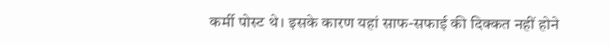कर्मी पोस्ट थे। इसके कारण यहां साफ-सफाई की दिक्कत नहीं होने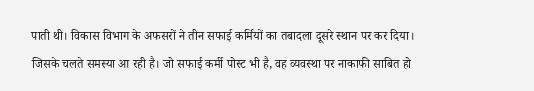पाती थी। विकास विभाग के अफसरों ने तीन सफाई कर्मियों का तबादला दूसरे स्थान पर कर दिया। जिसके चलते समस्या आ रही है। जो सफाई कर्मी पोस्ट भी है, वह व्यवस्था पर नाकाफी साबित हो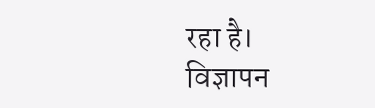रहा है।
विज्ञापन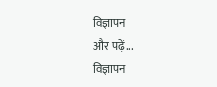विज्ञापन
और पढ़ें...
विज्ञापन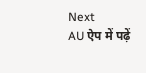Next
AU ऐप में पढ़ें